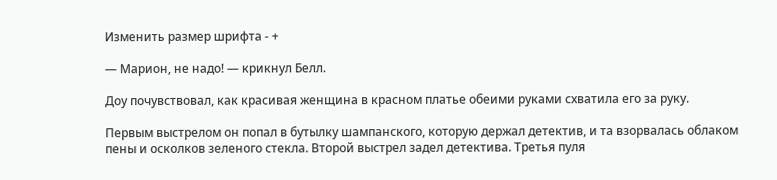Изменить размер шрифта - +

— Марион, не надо! — крикнул Белл.

Доу почувствовал, как красивая женщина в красном платье обеими руками схватила его за руку.

Первым выстрелом он попал в бутылку шампанского, которую держал детектив, и та взорвалась облаком пены и осколков зеленого стекла. Второй выстрел задел детектива. Третья пуля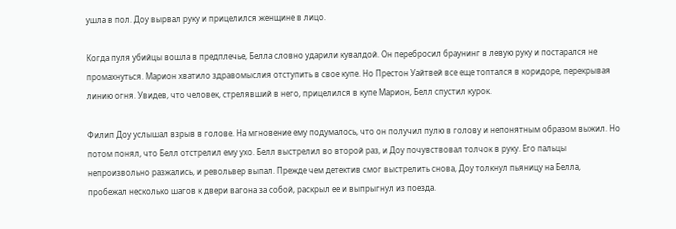ушла в пол. Доу вырвал руку и прицелился женщине в лицо.

Когда пуля убийцы вошла в предплечье, Белла словно ударили кувалдой. Он перебросил браунинг в левую руку и постарался не промахнуться. Марион хватило здравомыслия отступить в свое купе. Но Престон Уайтвей все еще топтался в коридоре, перекрывая линию огня. Увидев, что человек, стрелявший в него, прицелился в купе Марион, Белл спустил курок.

Филип Доу услышал взрыв в голове. На мгновение ему подумалось, что он получил пулю в голову и непонятным образом выжил. Но потом понял, что Белл отстрелил ему ухо. Белл выстрелил во второй раз, и Доу почувствовал толчок в руку. Его пальцы непроизвольно разжались, и револьвер выпал. Прежде чем детектив смог выстрелить снова, Доу толкнул пьяницу на Белла, пробежал несколько шагов к двери вагона за собой, раскрыл ее и выпрыгнул из поезда.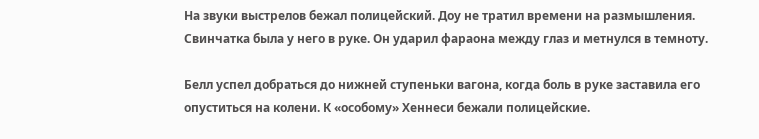На звуки выстрелов бежал полицейский. Доу не тратил времени на размышления. Свинчатка была у него в руке. Он ударил фараона между глаз и метнулся в темноту.

Белл успел добраться до нижней ступеньки вагона, когда боль в руке заставила его опуститься на колени. К «особому» Хеннеси бежали полицейские.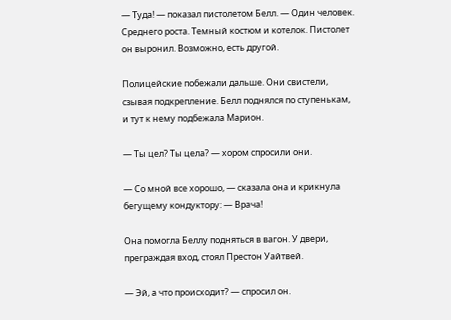— Туда! — показал пистолетом Белл. — Один человек. Среднего роста. Темный костюм и котелок. Пистолет он выронил. Возможно, есть другой.

Полицейские побежали дальше. Они свистели, сзывая подкрепление. Белл поднялся по ступенькам, и тут к нему подбежала Марион.

— Ты цел? Ты цела? — хором спросили они.

— Со мной все хорошо, — сказала она и крикнула бегущему кондуктору: — Врача!

Она помогла Беллу подняться в вагон. У двери, преграждая вход, стоял Престон Уайтвей.

— Эй, а что происходит? — спросил он.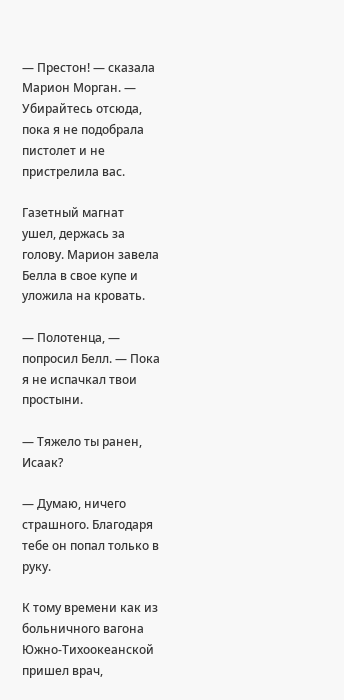— Престон! — сказала Марион Морган. — Убирайтесь отсюда, пока я не подобрала пистолет и не пристрелила вас.

Газетный магнат ушел, держась за голову. Марион завела Белла в свое купе и уложила на кровать.

— Полотенца, — попросил Белл. — Пока я не испачкал твои простыни.

— Тяжело ты ранен, Исаак?

— Думаю, ничего страшного. Благодаря тебе он попал только в руку.

К тому времени как из больничного вагона Южно-Тихоокеанской пришел врач,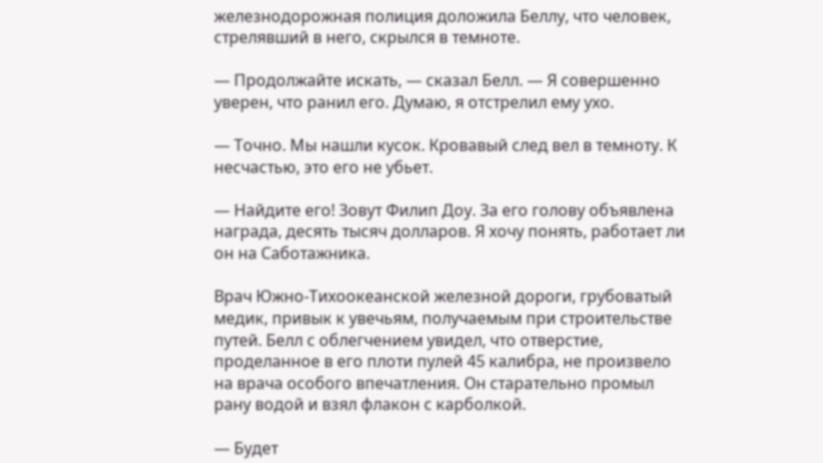железнодорожная полиция доложила Беллу, что человек, стрелявший в него, скрылся в темноте.

— Продолжайте искать, — сказал Белл. — Я совершенно уверен, что ранил его. Думаю, я отстрелил ему ухо.

— Точно. Мы нашли кусок. Кровавый след вел в темноту. К несчастью, это его не убьет.

— Найдите его! Зовут Филип Доу. За его голову объявлена награда, десять тысяч долларов. Я хочу понять, работает ли он на Саботажника.

Врач Южно-Тихоокеанской железной дороги, грубоватый медик, привык к увечьям, получаемым при строительстве путей. Белл с облегчением увидел, что отверстие, проделанное в его плоти пулей 45 калибра, не произвело на врача особого впечатления. Он старательно промыл рану водой и взял флакон с карболкой.

— Будет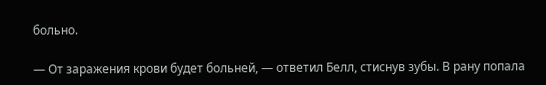больно.

— От заражения крови будет больней, — ответил Белл, стиснув зубы. В рану попала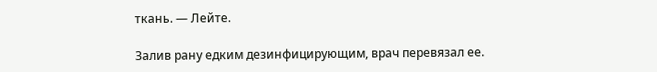ткань. — Лейте.

Залив рану едким дезинфицирующим, врач перевязал ее.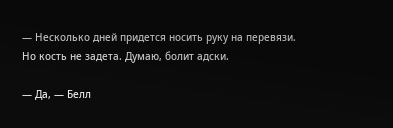— Несколько дней придется носить руку на перевязи. Но кость не задета. Думаю, болит адски.

— Да, — Белл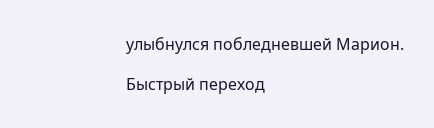улыбнулся побледневшей Марион.

Быстрый переход